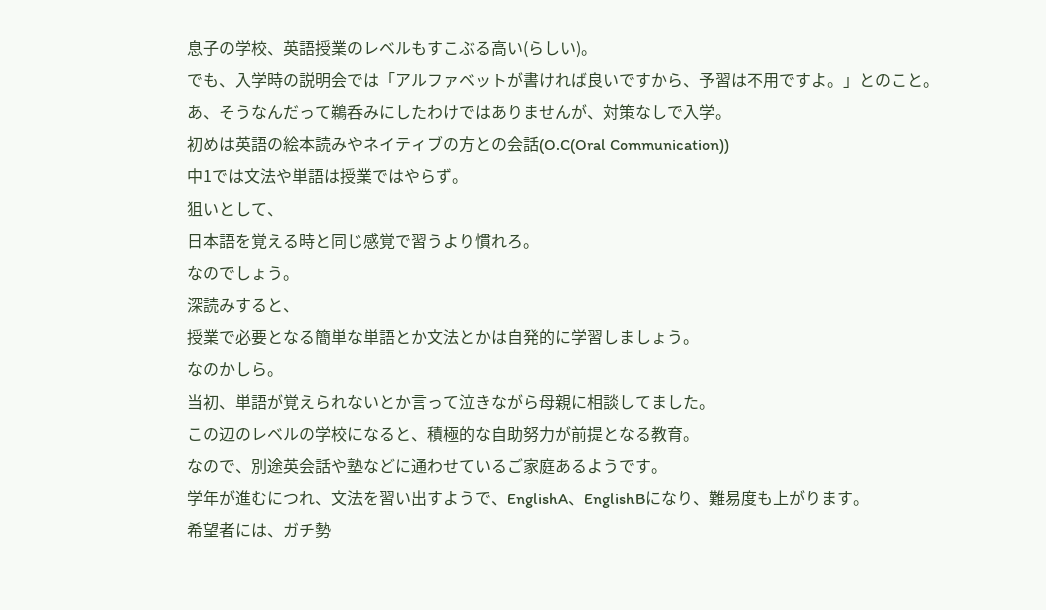息子の学校、英語授業のレベルもすこぶる高い(らしい)。
でも、入学時の説明会では「アルファベットが書ければ良いですから、予習は不用ですよ。」とのこと。
あ、そうなんだって鵜呑みにしたわけではありませんが、対策なしで入学。
初めは英語の絵本読みやネイティブの方との会話(O.C(Oral Communication))
中1では文法や単語は授業ではやらず。
狙いとして、
日本語を覚える時と同じ感覚で習うより慣れろ。
なのでしょう。
深読みすると、
授業で必要となる簡単な単語とか文法とかは自発的に学習しましょう。
なのかしら。
当初、単語が覚えられないとか言って泣きながら母親に相談してました。
この辺のレベルの学校になると、積極的な自助努力が前提となる教育。
なので、別途英会話や塾などに通わせているご家庭あるようです。
学年が進むにつれ、文法を習い出すようで、EnglishA、EnglishBになり、難易度も上がります。
希望者には、ガチ勢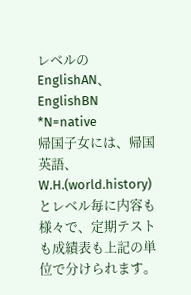レベルの
EnglishAN、EnglishBN
*N=native
帰国子女には、帰国英語、W.H.(world.history)
とレベル毎に内容も様々で、定期テストも成績表も上記の単位で分けられます。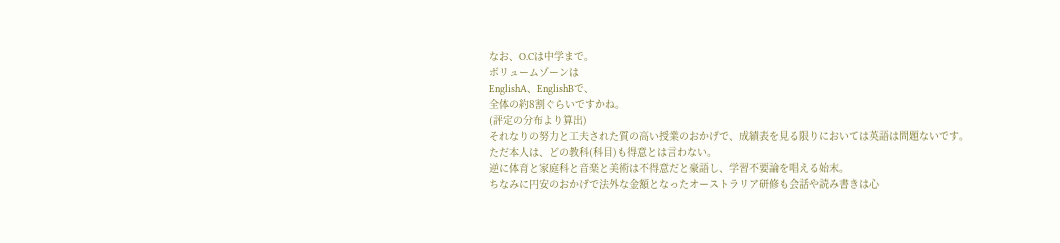なお、O.Cは中学まで。
ボリュームゾーンは
EnglishA、EnglishBで、
全体の約8割ぐらいですかね。
(評定の分布より算出)
それなりの努力と工夫された質の高い授業のおかげで、成績表を見る限りにおいては英語は問題ないです。
ただ本人は、どの教科(科目)も得意とは言わない。
逆に体育と家庭科と音楽と美術は不得意だと豪語し、学習不要論を唱える始末。
ちなみに円安のおかげで法外な金額となったオーストラリア研修も会話や読み書きは心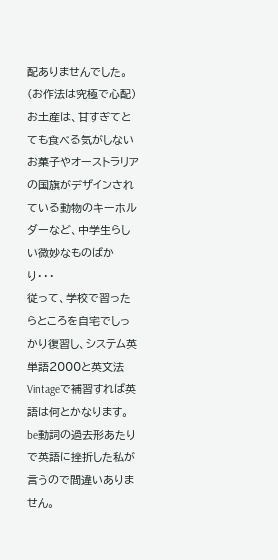配ありませんでした。(お作法は究極で心配)
お土産は、甘すぎてとても食べる気がしないお菓子やオーストラリアの国旗がデザインされている動物のキーホルダーなど、中学生らしい微妙なものばかり・・・
従って、学校で習ったらところを自宅でしっかり復習し、システム英単語2000と英文法Vintageで補習すれば英語は何とかなります。
be動詞の過去形あたりで英語に挫折した私が言うので間違いありません。